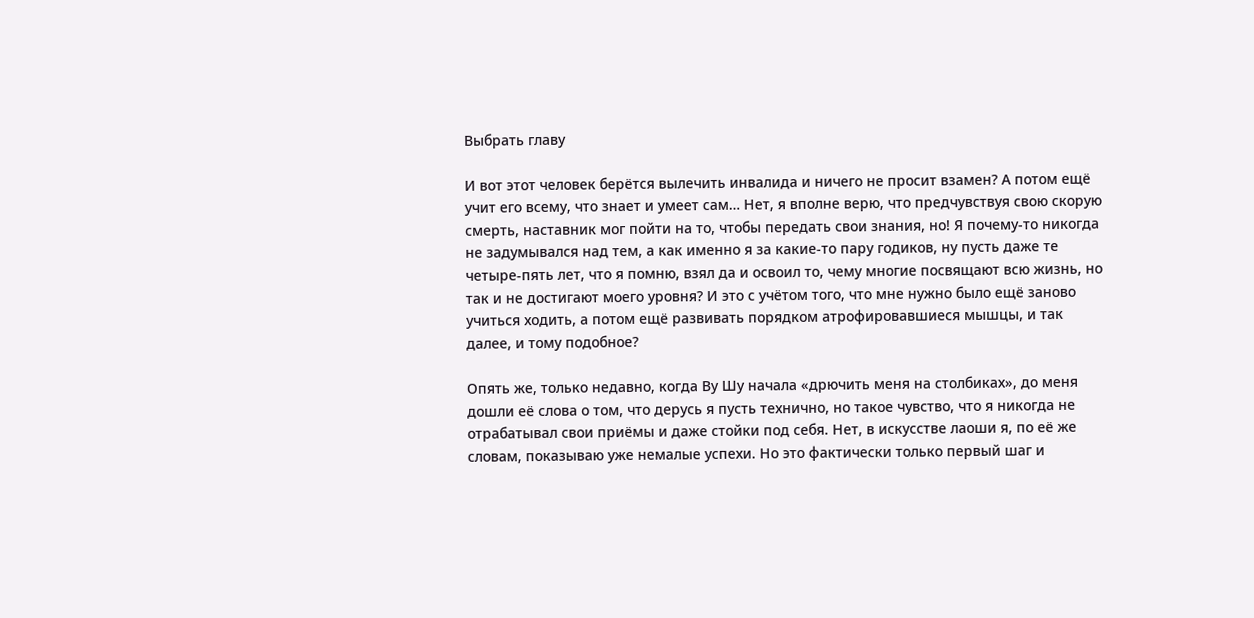Выбрать главу

И вот этот человек берётся вылечить инвалида и ничего не просит взамен? А потом ещё учит его всему, что знает и умеет сам… Нет, я вполне верю, что предчувствуя свою скорую смерть, наставник мог пойти на то, чтобы передать свои знания, но! Я почему-то никогда не задумывался над тем, а как именно я за какие-то пару годиков, ну пусть даже те четыре-пять лет, что я помню, взял да и освоил то, чему многие посвящают всю жизнь, но так и не достигают моего уровня? И это с учётом того, что мне нужно было ещё заново учиться ходить, а потом ещё развивать порядком атрофировавшиеся мышцы, и так далее, и тому подобное?

Опять же, только недавно, когда Ву Шу начала «дрючить меня на столбиках», до меня дошли её слова о том, что дерусь я пусть технично, но такое чувство, что я никогда не отрабатывал свои приёмы и даже стойки под себя. Нет, в искусстве лаоши я, по её же словам, показываю уже немалые успехи. Но это фактически только первый шаг и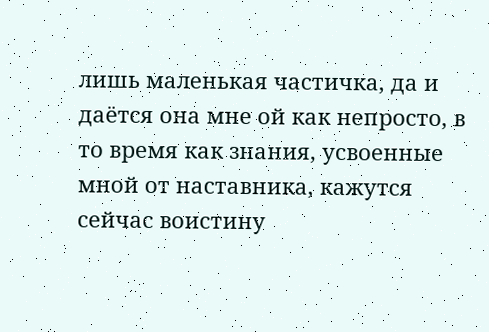лишь маленькая частичка, да и даётся она мне ой как непросто, в то время как знания, усвоенные мной от наставника, кажутся сейчас воистину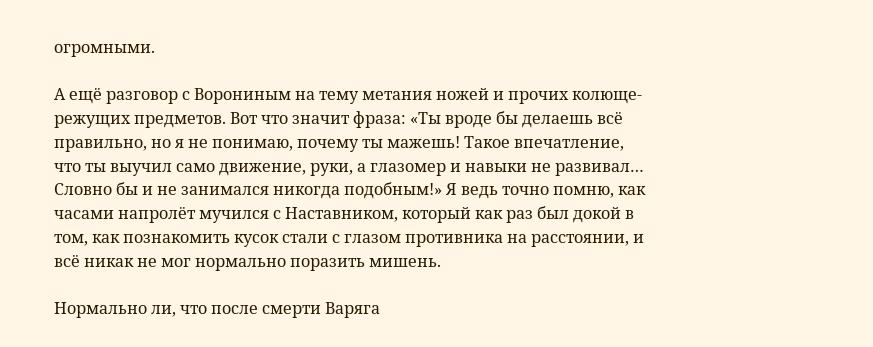огромными.

А ещё разговор с Ворониным на тему метания ножей и прочих колюще-режущих предметов. Вот что значит фраза: «Ты вроде бы делаешь всё правильно, но я не понимаю, почему ты мажешь! Такое впечатление, что ты выучил само движение, руки, а глазомер и навыки не развивал… Словно бы и не занимался никогда подобным!» Я ведь точно помню, как часами напролёт мучился с Наставником, который как раз был докой в том, как познакомить кусок стали с глазом противника на расстоянии, и всё никак не мог нормально поразить мишень.

Нормально ли, что после смерти Варяга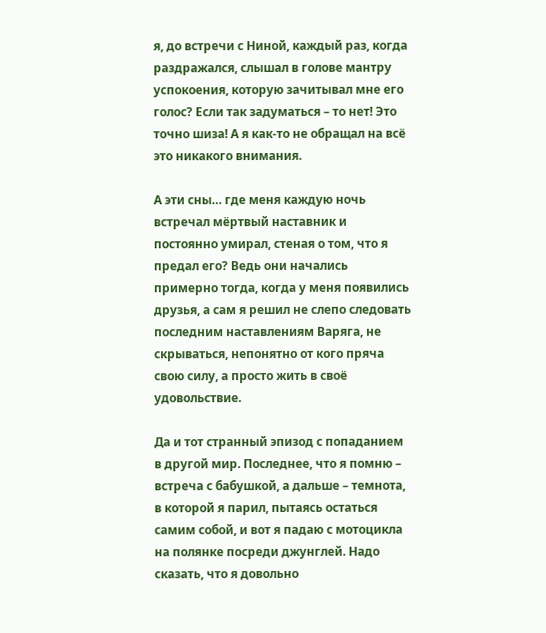я, до встречи с Ниной, каждый раз, когда раздражался, слышал в голове мантру успокоения, которую зачитывал мне его голос? Если так задуматься – то нет! Это точно шиза! А я как-то не обращал на всё это никакого внимания.

А эти сны… где меня каждую ночь встречал мёртвый наставник и постоянно умирал, стеная о том, что я предал его? Ведь они начались примерно тогда, когда у меня появились друзья, а сам я решил не слепо следовать последним наставлениям Варяга, не скрываться, непонятно от кого пряча свою силу, а просто жить в своё удовольствие.

Да и тот странный эпизод с попаданием в другой мир. Последнее, что я помню – встреча с бабушкой, а дальше – темнота, в которой я парил, пытаясь остаться самим собой, и вот я падаю с мотоцикла на полянке посреди джунглей. Надо сказать, что я довольно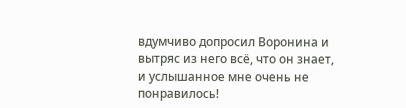вдумчиво допросил Воронина и вытряс из него всё, что он знает, и услышанное мне очень не понравилось!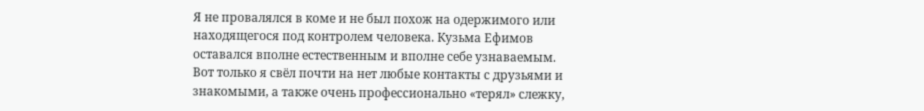Я не провалялся в коме и не был похож на одержимого или находящегося под контролем человека. Кузьма Ефимов оставался вполне естественным и вполне себе узнаваемым. Вот только я свёл почти на нет любые контакты с друзьями и знакомыми, а также очень профессионально «терял» слежку,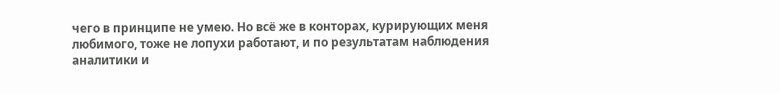чего в принципе не умею. Но всё же в конторах, курирующих меня любимого, тоже не лопухи работают, и по результатам наблюдения аналитики и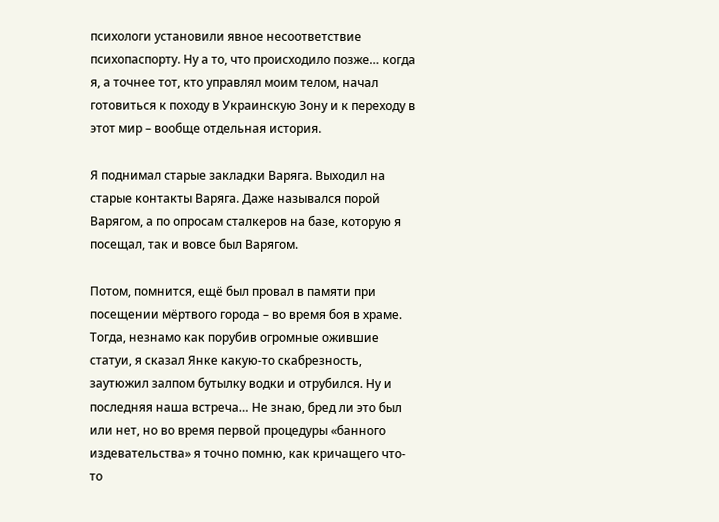психологи установили явное несоответствие психопаспорту. Ну а то, что происходило позже… когда я, а точнее тот, кто управлял моим телом, начал готовиться к походу в Украинскую Зону и к переходу в этот мир – вообще отдельная история.

Я поднимал старые закладки Варяга. Выходил на старые контакты Варяга. Даже назывался порой Варягом, а по опросам сталкеров на базе, которую я посещал, так и вовсе был Варягом.

Потом, помнится, ещё был провал в памяти при посещении мёртвого города – во время боя в храме. Тогда, незнамо как порубив огромные ожившие статуи, я сказал Янке какую-то скабрезность, заутюжил залпом бутылку водки и отрубился. Ну и последняя наша встреча… Не знаю, бред ли это был или нет, но во время первой процедуры «банного издевательства» я точно помню, как кричащего что-то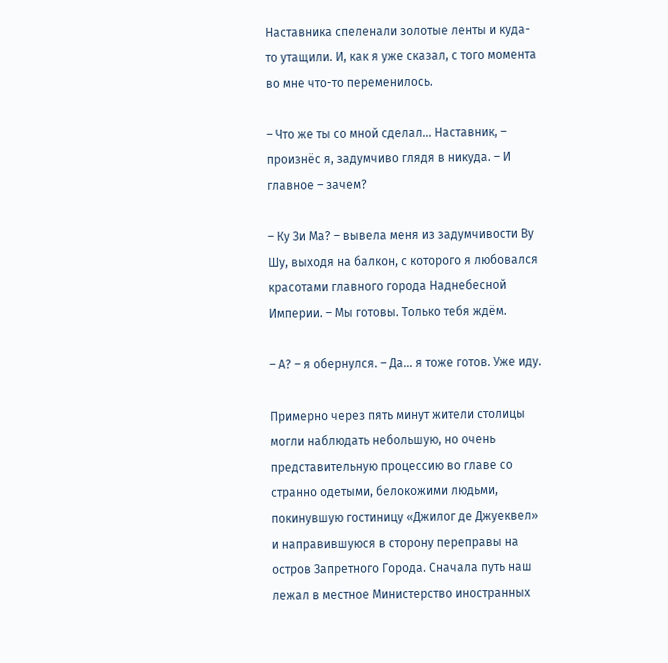Наставника спеленали золотые ленты и куда-то утащили. И, как я уже сказал, с того момента во мне что-то переменилось.

– Что же ты со мной сделал… Наставник, – произнёс я, задумчиво глядя в никуда. – И главное – зачем?

– Ку Зи Ма? – вывела меня из задумчивости Ву Шу, выходя на балкон, с которого я любовался красотами главного города Наднебесной Империи. – Мы готовы. Только тебя ждём.

– А? – я обернулся. – Да… я тоже готов. Уже иду.

Примерно через пять минут жители столицы могли наблюдать небольшую, но очень представительную процессию во главе со странно одетыми, белокожими людьми, покинувшую гостиницу «Джилог де Джуеквел» и направившуюся в сторону переправы на остров Запретного Города. Сначала путь наш лежал в местное Министерство иностранных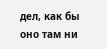дел, как бы оно там ни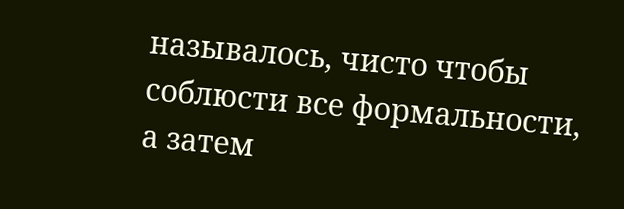называлось, чисто чтобы соблюсти все формальности, а затем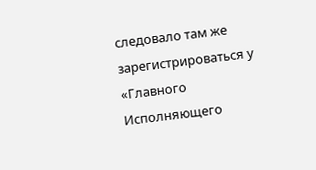следовало там же зарегистрироваться у «Главного Исполняющего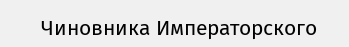Чиновника Императорского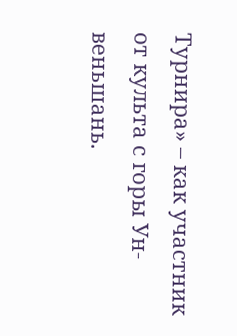Турнира» – как участник от культа с горы Ун-веньшань.